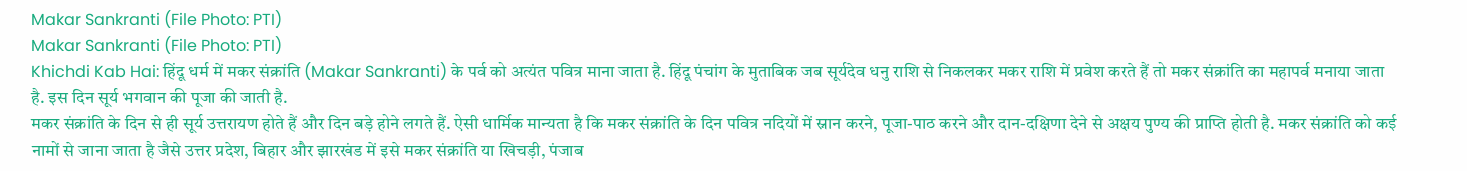Makar Sankranti (File Photo: PTI)
Makar Sankranti (File Photo: PTI)
Khichdi Kab Hai: हिंदू धर्म में मकर संक्रांति (Makar Sankranti) के पर्व को अत्यंत पवित्र माना जाता है. हिंदू पंचांग के मुताबिक जब सूर्यदेव धनु राशि से निकलकर मकर राशि में प्रवेश करते हैं तो मकर संक्रांति का महापर्व मनाया जाता है. इस दिन सूर्य भगवान की पूजा की जाती है.
मकर संक्रांति के दिन से ही सूर्य उत्तरायण होते हैं और दिन बड़े होने लगते हैं. ऐसी धार्मिक मान्यता है कि मकर संक्रांति के दिन पवित्र नदियों में स्नान करने, पूजा-पाठ करने और दान-दक्षिणा देने से अक्षय पुण्य की प्राप्ति होती है. मकर संक्रांति को कई नामों से जाना जाता है जैसे उत्तर प्रदेश, बिहार और झारखंड में इसे मकर संक्रांति या खिचड़ी, पंजाब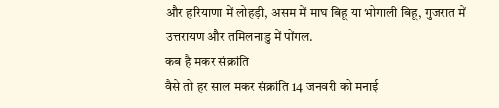और हरियाणा में लोहड़ी, असम में माघ बिहू या भोगाली बिहू, गुजरात में उत्तरायण और तमिलनाडु में पोंगल.
कब है मकर संक्रांति
वैसे तो हर साल मकर संक्रांति 14 जनवरी को मनाई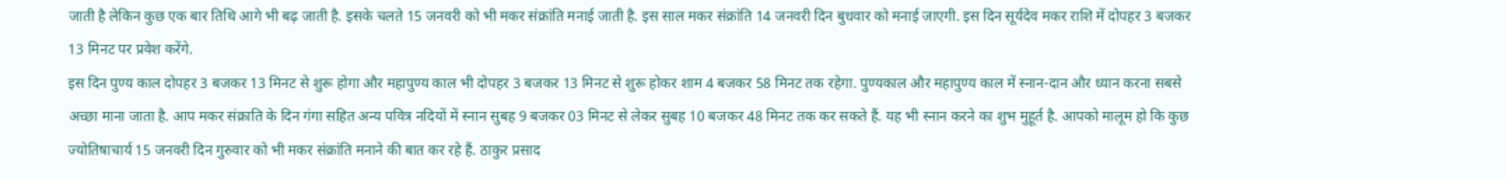जाती है लेकिन कुछ एक बार तिथि आगे भी बढ़ जाती है. इसके चलते 15 जनवरी को भी मकर संक्रांति मनाई जाती है. इस साल मकर संक्रांति 14 जनवरी दिन बुधवार को मनाई जाएगी. इस दिन सूर्यदेव मकर राशि में दोपहर 3 बजकर 13 मिनट पर प्रवेश करेंगे.
इस दिन पुण्य काल दोपहर 3 बजकर 13 मिनट से शुरू होगा और महापुण्य काल भी दोपहर 3 बजकर 13 मिनट से शुरू होकर शाम 4 बजकर 58 मिनट तक रहेगा. पुण्यकाल और महापुण्य काल में स्नान-दान और ध्यान करना सबसे अच्छा माना जाता है. आप मकर संक्राति के दिन गंगा सहित अन्य पवित्र नदियों में स्नान सुबह 9 बजकर 03 मिनट से लेकर सुबह 10 बजकर 48 मिनट तक कर सकते हैं. यह भी स्नान करने का शुभ मुहूर्त है. आपको मालूम हो कि कुछ ज्योतिषाचार्य 15 जनवरी दिन गुरुवार को भी मकर संक्रांति मनाने की बात कर रहे हैं. ठाकुर प्रसाद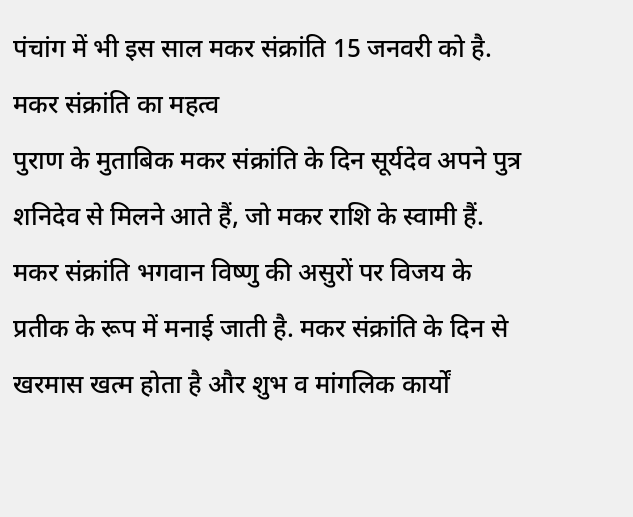पंचांग में भी इस साल मकर संक्रांति 15 जनवरी को है.
मकर संक्रांति का महत्व
पुराण के मुताबिक मकर संक्रांति के दिन सूर्यदेव अपने पुत्र शनिदेव से मिलने आते हैं, जो मकर राशि के स्वामी हैं. मकर संक्रांति भगवान विष्णु की असुरों पर विजय के प्रतीक के रूप में मनाई जाती है. मकर संक्रांति के दिन से खरमास खत्म होता है और शुभ व मांगलिक कार्यों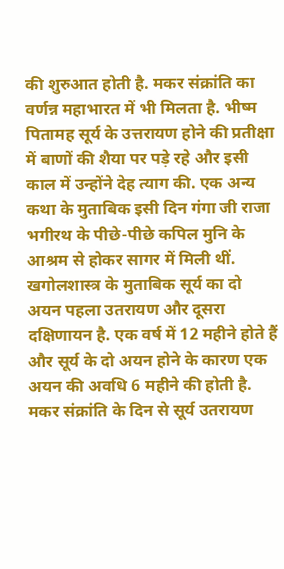की शुरुआत होती है. मकर संक्रांति का वर्णन्न महाभारत में भी मिलता है. भीष्म पितामह सूर्य के उत्तरायण होने की प्रतीक्षा में बाणों की शैया पर पड़े रहे और इसी काल में उन्होंने देह त्याग की. एक अन्य कथा के मुताबिक इसी दिन गंगा जी राजा भगीरथ के पीछे-पीछे कपिल मुनि के आश्रम से होकर सागर में मिली थीं.
खगोलशास्त्र के मुताबिक सूर्य का दो अयन पहला उतरायण और दूसरा दक्षिणायन है. एक वर्ष में 12 महीने होते हैं और सूर्य के दो अयन होने के कारण एक अयन की अवधि 6 महीने की होती है. मकर संक्रांति के दिन से सूर्य उतरायण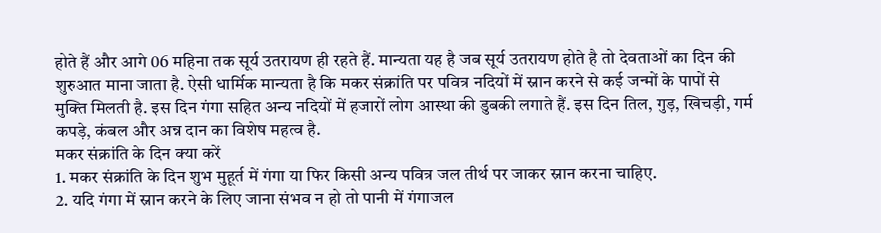होते हैं और आगे 06 महिना तक सूर्य उतरायण ही रहते हैं. मान्यता यह है जब सूर्य उतरायण होते है तो देवताओं का दिन की शुरुआत माना जाता है. ऐसी धार्मिक मान्यता है कि मकर संक्रांति पर पवित्र नदियों में स्नान करने से कई जन्मों के पापों से मुक्ति मिलती है. इस दिन गंगा सहित अन्य नदियों में हजारों लोग आस्था की डुबकी लगाते हैं. इस दिन तिल, गुड़, खिचड़ी, गर्म कपड़े, कंबल और अन्न दान का विशेष महत्व है.
मकर संक्रांति के दिन क्या करें
1. मकर संक्रांति के दिन शुभ मुहूर्त में गंगा या फिर किसी अन्य पवित्र जल तीर्थ पर जाकर स्नान करना चाहिए.
2. यदि गंगा में स्नान करने के लिए जाना संभव न हो तो पानी में गंगाजल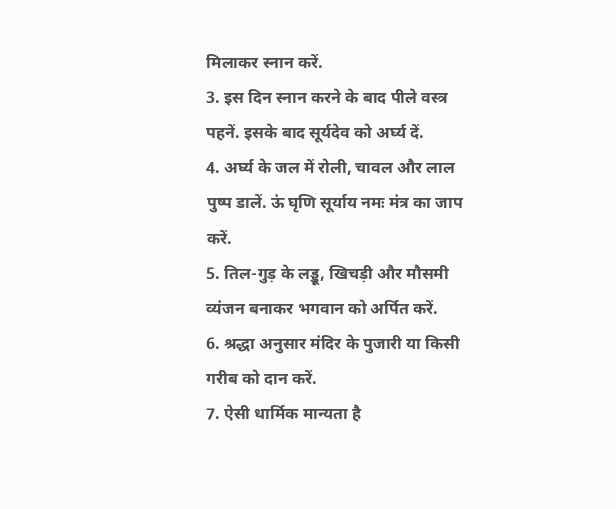मिलाकर स्नान करें.
3. इस दिन स्नान करने के बाद पीले वस्त्र पहनें. इसके बाद सूर्यदेव को अर्घ्य दें.
4. अर्घ्य के जल में रोली, चावल और लाल पुष्प डालें. ऊं घृणि सूर्याय नमः मंत्र का जाप करें.
5. तिल-गुड़ के लड्डू, खिचड़ी और मौसमी व्यंजन बनाकर भगवान को अर्पित करें.
6. श्रद्धा अनुसार मंदिर के पुजारी या किसी गरीब को दान करें.
7. ऐसी धार्मिक मान्यता है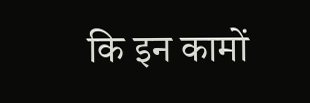कि इन कामों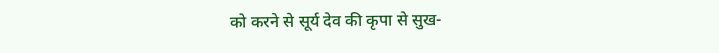को करने से सूर्य देव की कृपा से सुख-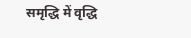समृद्धि में वृद्धि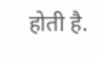होती है.